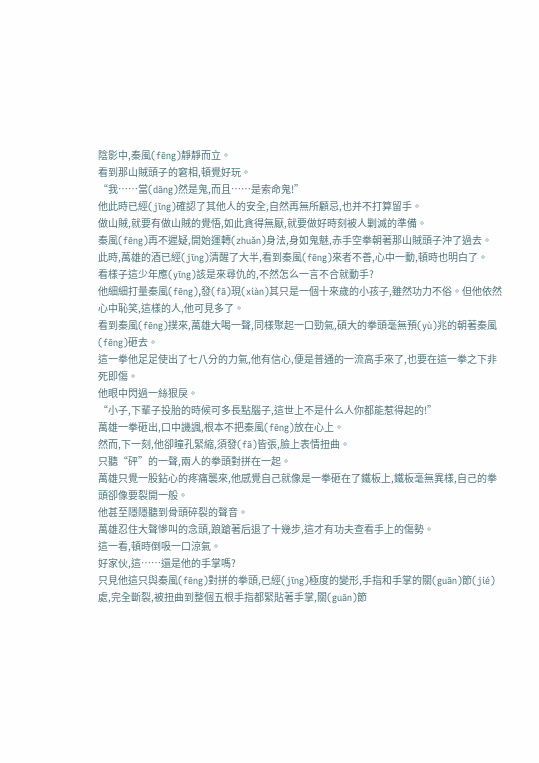陰影中,秦風(fēng)靜靜而立。
看到那山賊頭子的窘相,頓覺好玩。
“我……當(dāng)然是鬼,而且……是索命鬼!”
他此時已經(jīng)確認了其他人的安全,自然再無所顧忌,也并不打算留手。
做山賊,就要有做山賊的覺悟,如此貪得無厭,就要做好時刻被人剿滅的準備。
秦風(fēng)再不遲疑,開始運轉(zhuǎn)身法,身如鬼魅,赤手空拳朝著那山賊頭子沖了過去。
此時,萬雄的酒已經(jīng)清醒了大半,看到秦風(fēng)來者不善,心中一動,頓時也明白了。
看樣子這少年應(yīng)該是來尋仇的,不然怎么一言不合就動手?
他細細打量秦風(fēng),發(fā)現(xiàn)其只是一個十來歲的小孩子,雖然功力不俗。但他依然心中恥笑,這樣的人,他可見多了。
看到秦風(fēng)撲來,萬雄大喝一聲,同樣聚起一口勁氣,碩大的拳頭毫無預(yù)兆的朝著秦風(fēng)砸去。
這一拳他足足使出了七八分的力氣,他有信心,便是普通的一流高手來了,也要在這一拳之下非死即傷。
他眼中閃過一絲狠戾。
“小子,下輩子投胎的時候可多長點腦子,這世上不是什么人你都能惹得起的!”
萬雄一拳砸出,口中譏諷,根本不把秦風(fēng)放在心上。
然而,下一刻,他卻瞳孔緊縮,須發(fā)皆張,臉上表情扭曲。
只聽“砰”的一聲,兩人的拳頭對拼在一起。
萬雄只覺一股鉆心的疼痛襲來,他感覺自己就像是一拳砸在了鐵板上,鐵板毫無異樣,自己的拳頭卻像要裂開一般。
他甚至隱隱聽到骨頭碎裂的聲音。
萬雄忍住大聲慘叫的念頭,踉蹌著后退了十幾步,這才有功夫查看手上的傷勢。
這一看,頓時倒吸一口涼氣。
好家伙,這……還是他的手掌嗎?
只見他這只與秦風(fēng)對拼的拳頭,已經(jīng)極度的變形,手指和手掌的關(guān)節(jié)處,完全斷裂,被扭曲到整個五根手指都緊貼著手掌,關(guān)節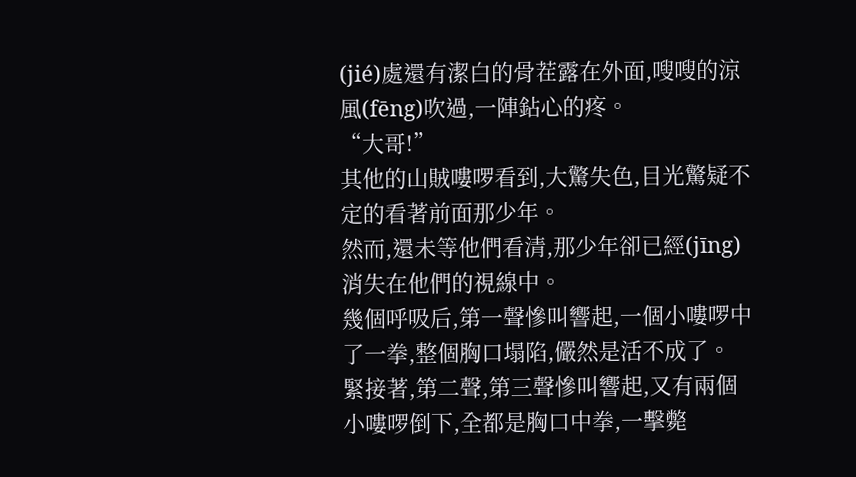(jié)處還有潔白的骨茬露在外面,嗖嗖的涼風(fēng)吹過,一陣鉆心的疼。
“大哥!”
其他的山賊嘍啰看到,大驚失色,目光驚疑不定的看著前面那少年。
然而,還未等他們看清,那少年卻已經(jīng)消失在他們的視線中。
幾個呼吸后,第一聲慘叫響起,一個小嘍啰中了一拳,整個胸口塌陷,儼然是活不成了。
緊接著,第二聲,第三聲慘叫響起,又有兩個小嘍啰倒下,全都是胸口中拳,一擊斃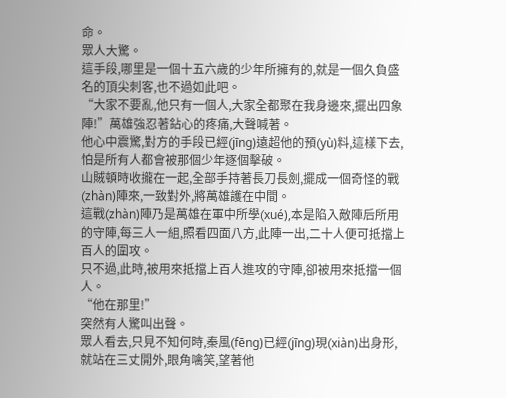命。
眾人大驚。
這手段,哪里是一個十五六歲的少年所擁有的,就是一個久負盛名的頂尖刺客,也不過如此吧。
“大家不要亂,他只有一個人,大家全都聚在我身邊來,擺出四象陣!”萬雄強忍著鉆心的疼痛,大聲喊著。
他心中震驚,對方的手段已經(jīng)遠超他的預(yù)料,這樣下去,怕是所有人都會被那個少年逐個擊破。
山賊頓時收攏在一起,全部手持著長刀長劍,擺成一個奇怪的戰(zhàn)陣來,一致對外,將萬雄護在中間。
這戰(zhàn)陣乃是萬雄在軍中所學(xué),本是陷入敵陣后所用的守陣,每三人一組,照看四面八方,此陣一出,二十人便可抵擋上百人的圍攻。
只不過,此時,被用來抵擋上百人進攻的守陣,卻被用來抵擋一個人。
“他在那里!”
突然有人驚叫出聲。
眾人看去,只見不知何時,秦風(fēng)已經(jīng)現(xiàn)出身形,就站在三丈開外,眼角噙笑,望著他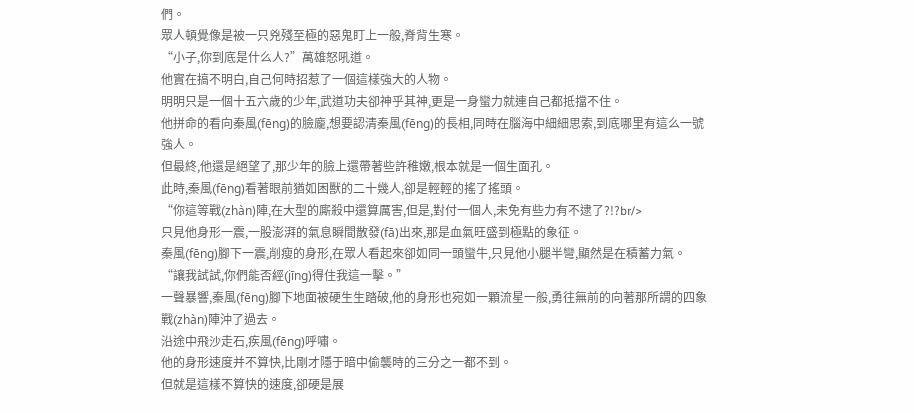們。
眾人頓覺像是被一只兇殘至極的惡鬼盯上一般,脊背生寒。
“小子,你到底是什么人?”萬雄怒吼道。
他實在搞不明白,自己何時招惹了一個這樣強大的人物。
明明只是一個十五六歲的少年,武道功夫卻神乎其神,更是一身蠻力就連自己都抵擋不住。
他拼命的看向秦風(fēng)的臉龐,想要認清秦風(fēng)的長相,同時在腦海中細細思索,到底哪里有這么一號強人。
但最終,他還是絕望了,那少年的臉上還帶著些許稚嫩,根本就是一個生面孔。
此時,秦風(fēng)看著眼前猶如困獸的二十幾人,卻是輕輕的搖了搖頭。
“你這等戰(zhàn)陣,在大型的廝殺中還算厲害,但是,對付一個人,未免有些力有不逮了?!?br/>
只見他身形一震,一股澎湃的氣息瞬間散發(fā)出來,那是血氣旺盛到極點的象征。
秦風(fēng)腳下一震,削瘦的身形,在眾人看起來卻如同一頭蠻牛,只見他小腿半彎,顯然是在積蓄力氣。
“讓我試試,你們能否經(jīng)得住我這一擊。”
一聲暴響,秦風(fēng)腳下地面被硬生生踏破,他的身形也宛如一顆流星一般,勇往無前的向著那所謂的四象戰(zhàn)陣沖了過去。
沿途中飛沙走石,疾風(fēng)呼嘯。
他的身形速度并不算快,比剛才隱于暗中偷襲時的三分之一都不到。
但就是這樣不算快的速度,卻硬是展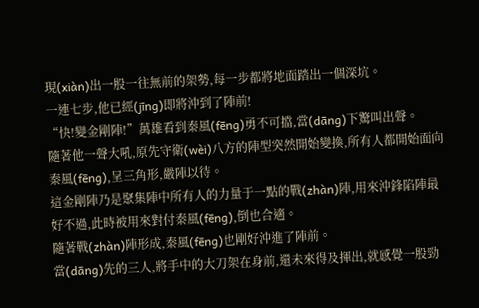現(xiàn)出一股一往無前的架勢,每一步都將地面踏出一個深坑。
一連七步,他已經(jīng)即將沖到了陣前!
“快!變金剛陣!”萬雄看到秦風(fēng)勇不可擋,當(dāng)下驚叫出聲。
隨著他一聲大吼,原先守衛(wèi)八方的陣型突然開始變換,所有人都開始面向秦風(fēng),呈三角形,嚴陣以待。
這金剛陣乃是聚集陣中所有人的力量于一點的戰(zhàn)陣,用來沖鋒陷陣最好不過,此時被用來對付秦風(fēng),倒也合適。
隨著戰(zhàn)陣形成,秦風(fēng)也剛好沖進了陣前。
當(dāng)先的三人,將手中的大刀架在身前,還未來得及揮出,就感覺一股勁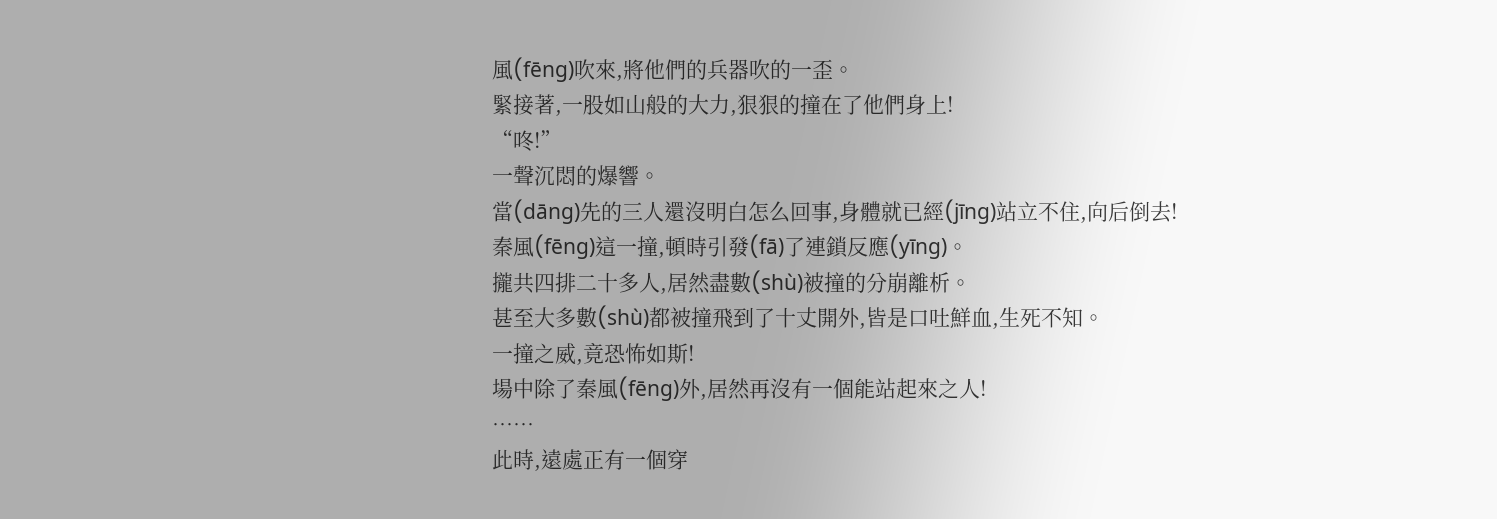風(fēng)吹來,將他們的兵器吹的一歪。
緊接著,一股如山般的大力,狠狠的撞在了他們身上!
“咚!”
一聲沉悶的爆響。
當(dāng)先的三人還沒明白怎么回事,身體就已經(jīng)站立不住,向后倒去!
秦風(fēng)這一撞,頓時引發(fā)了連鎖反應(yīng)。
攏共四排二十多人,居然盡數(shù)被撞的分崩離析。
甚至大多數(shù)都被撞飛到了十丈開外,皆是口吐鮮血,生死不知。
一撞之威,竟恐怖如斯!
場中除了秦風(fēng)外,居然再沒有一個能站起來之人!
……
此時,遠處正有一個穿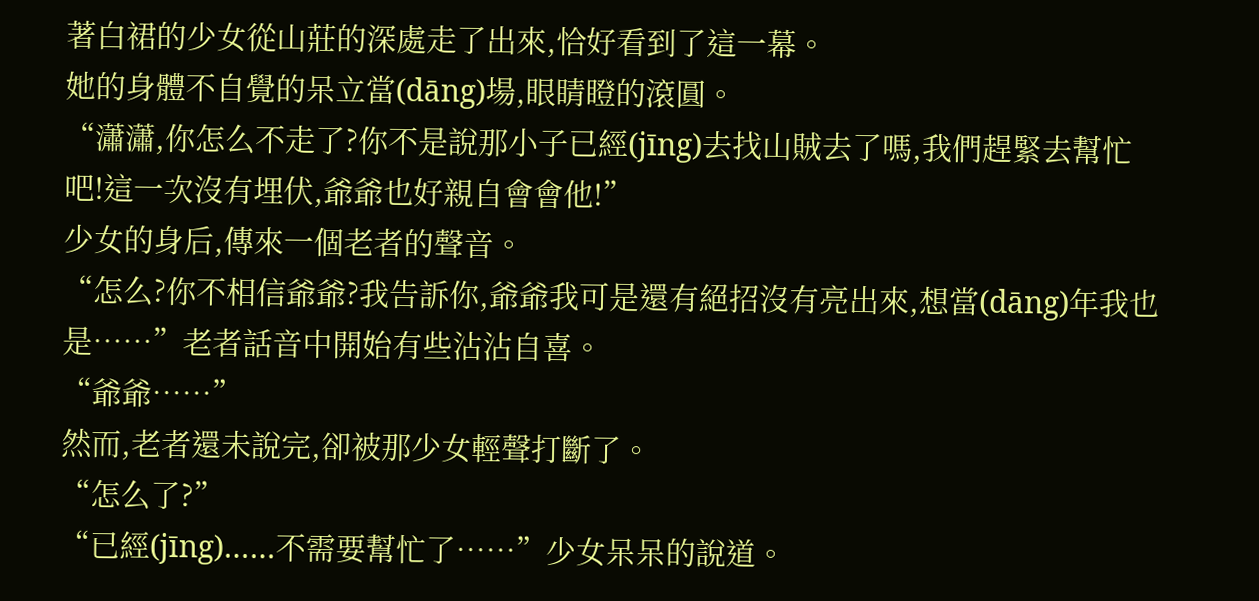著白裙的少女從山莊的深處走了出來,恰好看到了這一幕。
她的身體不自覺的呆立當(dāng)場,眼睛瞪的滾圓。
“瀟瀟,你怎么不走了?你不是說那小子已經(jīng)去找山賊去了嗎,我們趕緊去幫忙吧!這一次沒有埋伏,爺爺也好親自會會他!”
少女的身后,傳來一個老者的聲音。
“怎么?你不相信爺爺?我告訴你,爺爺我可是還有絕招沒有亮出來,想當(dāng)年我也是……”老者話音中開始有些沾沾自喜。
“爺爺……”
然而,老者還未說完,卻被那少女輕聲打斷了。
“怎么了?”
“已經(jīng)……不需要幫忙了……”少女呆呆的說道。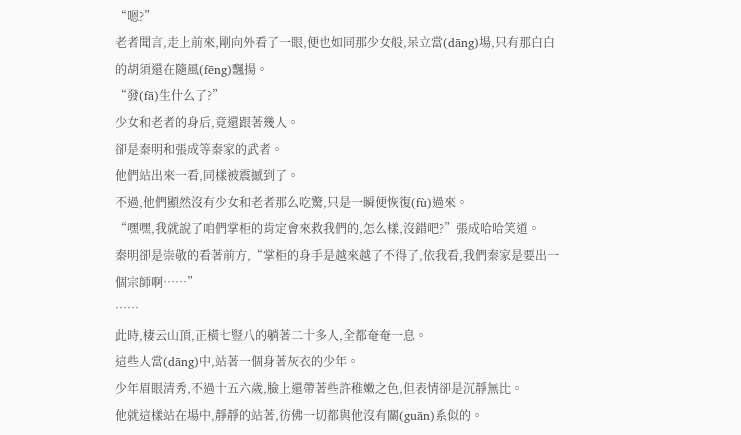“嗯?”
老者聞言,走上前來,剛向外看了一眼,便也如同那少女般,呆立當(dāng)場,只有那白白的胡須還在隨風(fēng)飄揚。
“發(fā)生什么了?”
少女和老者的身后,竟還跟著幾人。
卻是秦明和張成等秦家的武者。
他們站出來一看,同樣被震撼到了。
不過,他們顯然沒有少女和老者那么吃驚,只是一瞬便恢復(fù)過來。
“嘿嘿,我就說了咱們掌柜的肯定會來救我們的,怎么樣,沒錯吧?”張成哈哈笑道。
秦明卻是崇敬的看著前方,“掌柜的身手是越來越了不得了,依我看,我們秦家是要出一個宗師啊……”
……
此時,棲云山頂,正橫七豎八的躺著二十多人,全都奄奄一息。
這些人當(dāng)中,站著一個身著灰衣的少年。
少年眉眼清秀,不過十五六歲,臉上還帶著些許稚嫩之色,但表情卻是沉靜無比。
他就這樣站在場中,靜靜的站著,彷佛一切都與他沒有關(guān)系似的。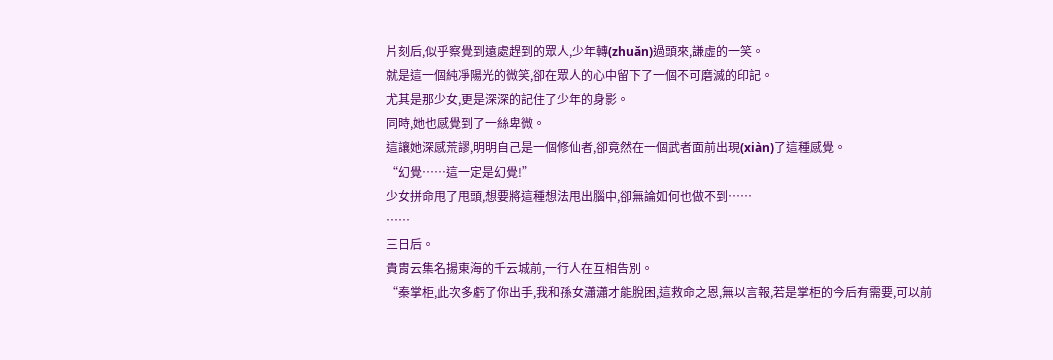片刻后,似乎察覺到遠處趕到的眾人,少年轉(zhuǎn)過頭來,謙虛的一笑。
就是這一個純凈陽光的微笑,卻在眾人的心中留下了一個不可磨滅的印記。
尤其是那少女,更是深深的記住了少年的身影。
同時,她也感覺到了一絲卑微。
這讓她深感荒謬,明明自己是一個修仙者,卻竟然在一個武者面前出現(xiàn)了這種感覺。
“幻覺……這一定是幻覺!”
少女拼命甩了甩頭,想要將這種想法甩出腦中,卻無論如何也做不到……
……
三日后。
貴胄云集名揚東海的千云城前,一行人在互相告別。
“秦掌柜,此次多虧了你出手,我和孫女瀟瀟才能脫困,這救命之恩,無以言報,若是掌柜的今后有需要,可以前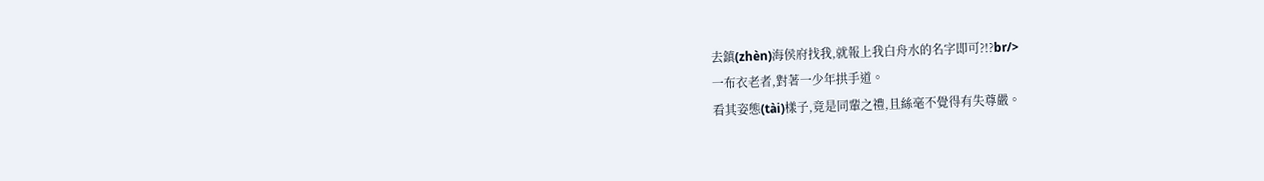去鎮(zhèn)海侯府找我,就報上我白舟水的名字即可?!?br/>
一布衣老者,對著一少年拱手道。
看其姿態(tài)樣子,竟是同輩之禮,且絲毫不覺得有失尊嚴。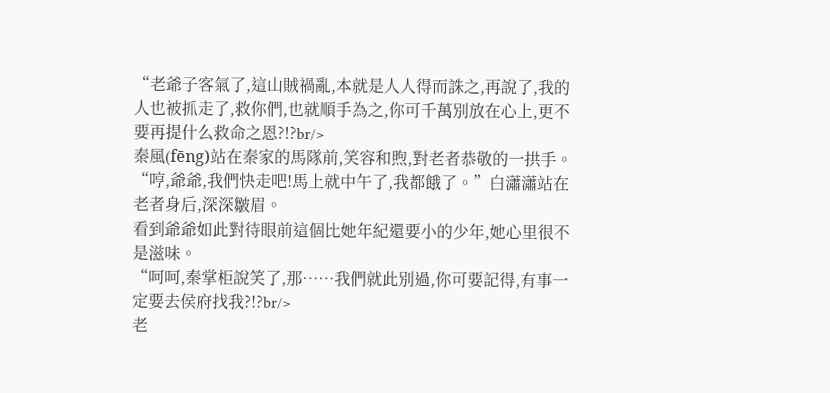“老爺子客氣了,這山賊禍亂,本就是人人得而誅之,再說了,我的人也被抓走了,救你們,也就順手為之,你可千萬別放在心上,更不要再提什么救命之恩?!?br/>
秦風(fēng)站在秦家的馬隊前,笑容和煦,對老者恭敬的一拱手。
“哼,爺爺,我們快走吧!馬上就中午了,我都餓了。”白瀟瀟站在老者身后,深深皺眉。
看到爺爺如此對待眼前這個比她年紀還要小的少年,她心里很不是滋味。
“呵呵,秦掌柜說笑了,那……我們就此別過,你可要記得,有事一定要去侯府找我?!?br/>
老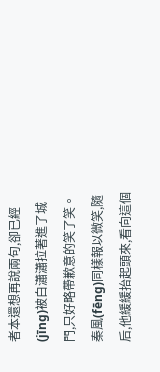者本還想再說兩句,卻已經(jīng)被白瀟瀟拉著進了城門,只好略帶歉意的笑了笑。
秦風(fēng)同樣報以微笑,隨后,他緩緩抬起頭來,看向這個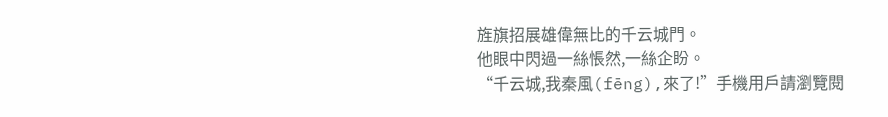旌旗招展雄偉無比的千云城門。
他眼中閃過一絲悵然,一絲企盼。
“千云城,我秦風(fēng),來了!”手機用戶請瀏覽閱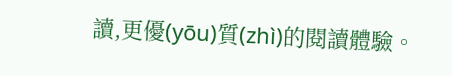讀,更優(yōu)質(zhì)的閱讀體驗。